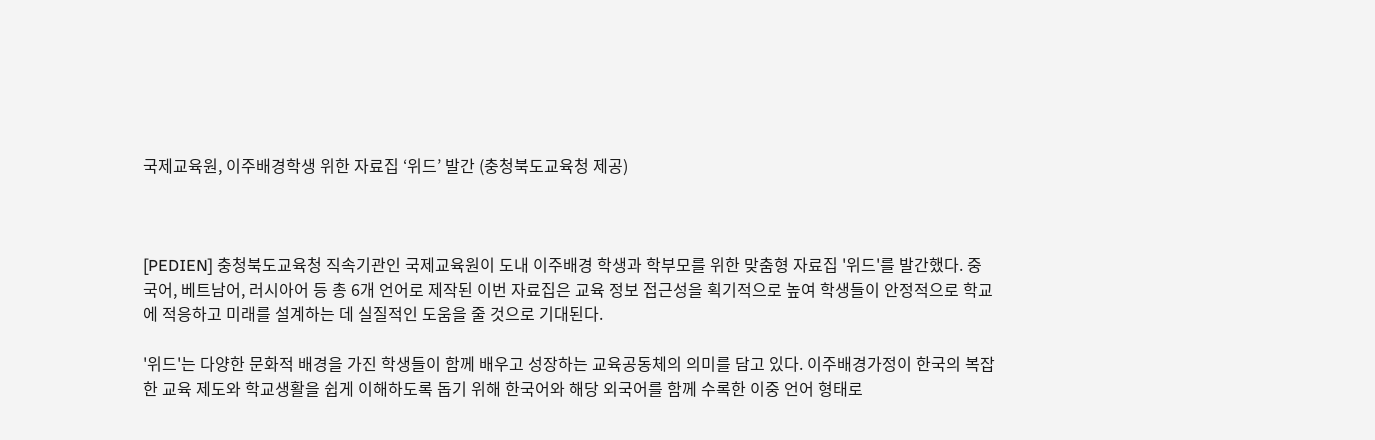국제교육원, 이주배경학생 위한 자료집 ‘위드’ 발간 (충청북도교육청 제공)



[PEDIEN] 충청북도교육청 직속기관인 국제교육원이 도내 이주배경 학생과 학부모를 위한 맞춤형 자료집 '위드'를 발간했다. 중국어, 베트남어, 러시아어 등 총 6개 언어로 제작된 이번 자료집은 교육 정보 접근성을 획기적으로 높여 학생들이 안정적으로 학교에 적응하고 미래를 설계하는 데 실질적인 도움을 줄 것으로 기대된다.

'위드'는 다양한 문화적 배경을 가진 학생들이 함께 배우고 성장하는 교육공동체의 의미를 담고 있다. 이주배경가정이 한국의 복잡한 교육 제도와 학교생활을 쉽게 이해하도록 돕기 위해 한국어와 해당 외국어를 함께 수록한 이중 언어 형태로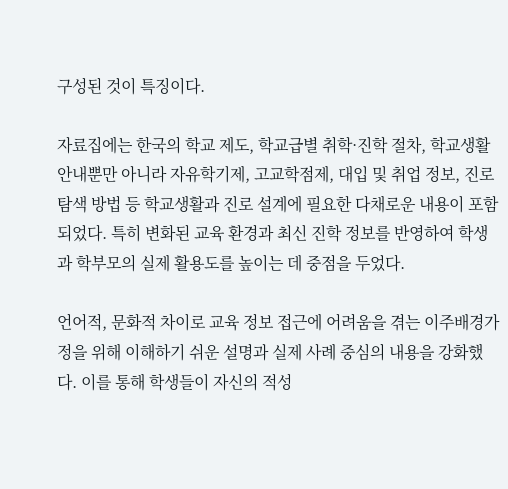구성된 것이 특징이다.

자료집에는 한국의 학교 제도, 학교급별 취학·진학 절차, 학교생활 안내뿐만 아니라 자유학기제, 고교학점제, 대입 및 취업 정보, 진로 탐색 방법 등 학교생활과 진로 설계에 필요한 다채로운 내용이 포함되었다. 특히 변화된 교육 환경과 최신 진학 정보를 반영하여 학생과 학부모의 실제 활용도를 높이는 데 중점을 두었다.

언어적, 문화적 차이로 교육 정보 접근에 어려움을 겪는 이주배경가정을 위해 이해하기 쉬운 설명과 실제 사례 중심의 내용을 강화했다. 이를 통해 학생들이 자신의 적성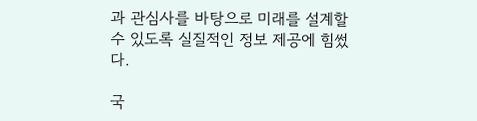과 관심사를 바탕으로 미래를 설계할 수 있도록 실질적인 정보 제공에 힘썼다.

국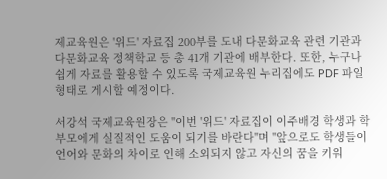제교육원은 '위드' 자료집 200부를 도내 다문화교육 관련 기관과 다문화교육 정책학교 등 총 41개 기관에 배부한다. 또한, 누구나 쉽게 자료를 활용할 수 있도록 국제교육원 누리집에도 PDF 파일 형태로 게시할 예정이다.

서강석 국제교육원장은 "이번 '위드' 자료집이 이주배경 학생과 학부모에게 실질적인 도움이 되기를 바란다"며 "앞으로도 학생들이 언어와 문화의 차이로 인해 소외되지 않고 자신의 꿈을 키워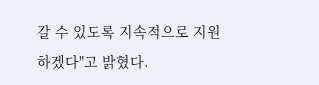갈 수 있도록 지속적으로 지원하겠다"고 밝혔다.